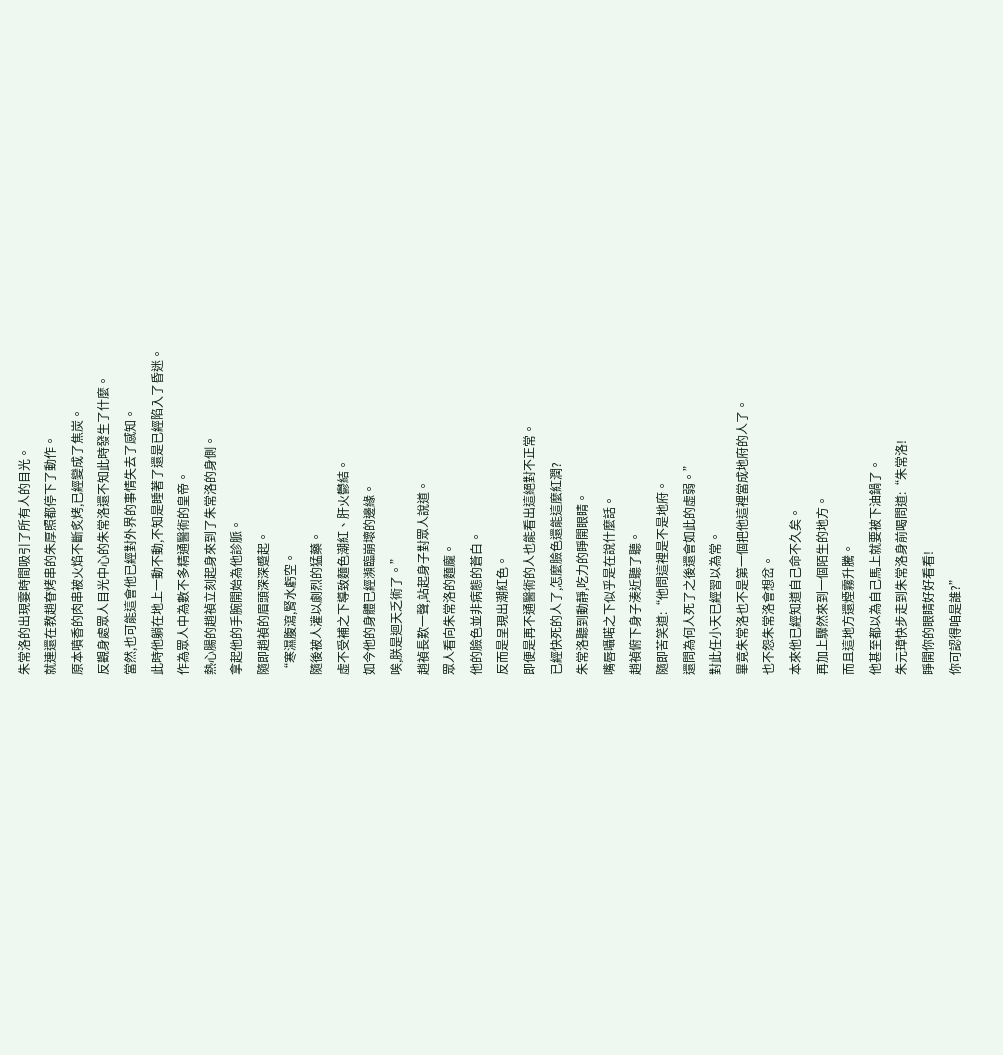朱常洛的出現霎時間吸引了所有人的目光。
就連還在教趙眘烤串的朱厚照都停下了動作。
原本噴香的肉串被火焰不斷炙烤,已經變成了焦炭。
反觀身處眾人目光中心的朱常洛還不知此時發生了什麼。
當然,也可能這會他已經對外界的事情失去了感知。
此時他躺在地上一動不動,不知是睡著了還是已經陷入了昏迷。
作為眾人中為數不多精通醫術的皇帝。
熱心腸的趙禎立刻起身來到了朱常洛的身側。
拿起他的手腕開始為他診脈。
隨即趙禎的眉頭深深蹙起。
“寒濕腹瀉,腎水虧空。
隨後被人灌以劇烈的猛藥。
虛不受補之下導致麵色潮紅、肝火鬱結。
如今他的身體已經瀕臨崩壞的邊緣。
唉,朕是迴天乏術了。”
趙禎長歎一聲,站起身子對眾人說道。
眾人看向朱常洛的麵龐。
他的臉色並非病態的蒼白。
反而是呈現出潮紅色。
即便是再不通醫術的人也能看出這絕對不正常。
已經快死的人了,怎麼臉色還能這麼紅潤?
朱常洛聽到動靜,吃力的睜開眼睛。
嘴唇囁喏之下似乎是在說什麼話。
趙禎俯下身子湊近聽了聽。
隨即苦笑道:“他問這裡是不是地府。
還問為何人死了之後還會如此的虛弱。”
對此任小天已經習以為常。
畢竟朱常洛也不是第一個把他這裡當成地府的人了。
也不怨朱常洛會想岔。
本來他已經知道自己命不久矣。
再加上驟然來到一個陌生的地方。
而且這地方還煙霧升騰。
他甚至都以為自己馬上就要被下油鍋了。
朱元璋快步走到朱常洛身前喝問道:“朱常洛!
睜開你的眼睛好好看看!
你可認得咱是誰?”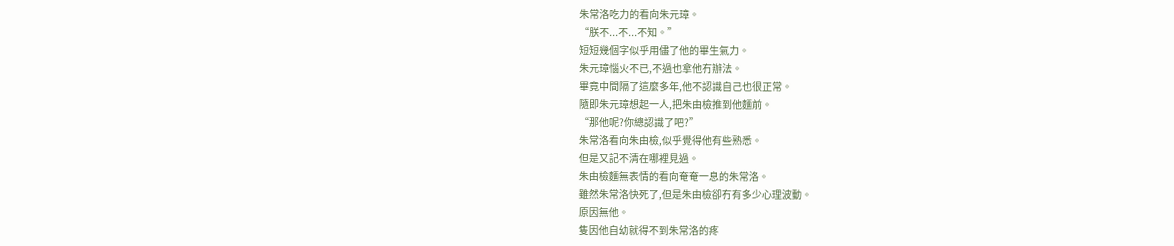朱常洛吃力的看向朱元璋。
“朕不...不...不知。”
短短幾個字似乎用儘了他的畢生氣力。
朱元璋惱火不已,不過也拿他冇辦法。
畢竟中間隔了這麼多年,他不認識自己也很正常。
隨即朱元璋想起一人,把朱由檢推到他麵前。
“那他呢?你總認識了吧?”
朱常洛看向朱由檢,似乎覺得他有些熟悉。
但是又記不清在哪裡見過。
朱由檢麵無表情的看向奄奄一息的朱常洛。
雖然朱常洛快死了,但是朱由檢卻冇有多少心理波動。
原因無他。
隻因他自幼就得不到朱常洛的疼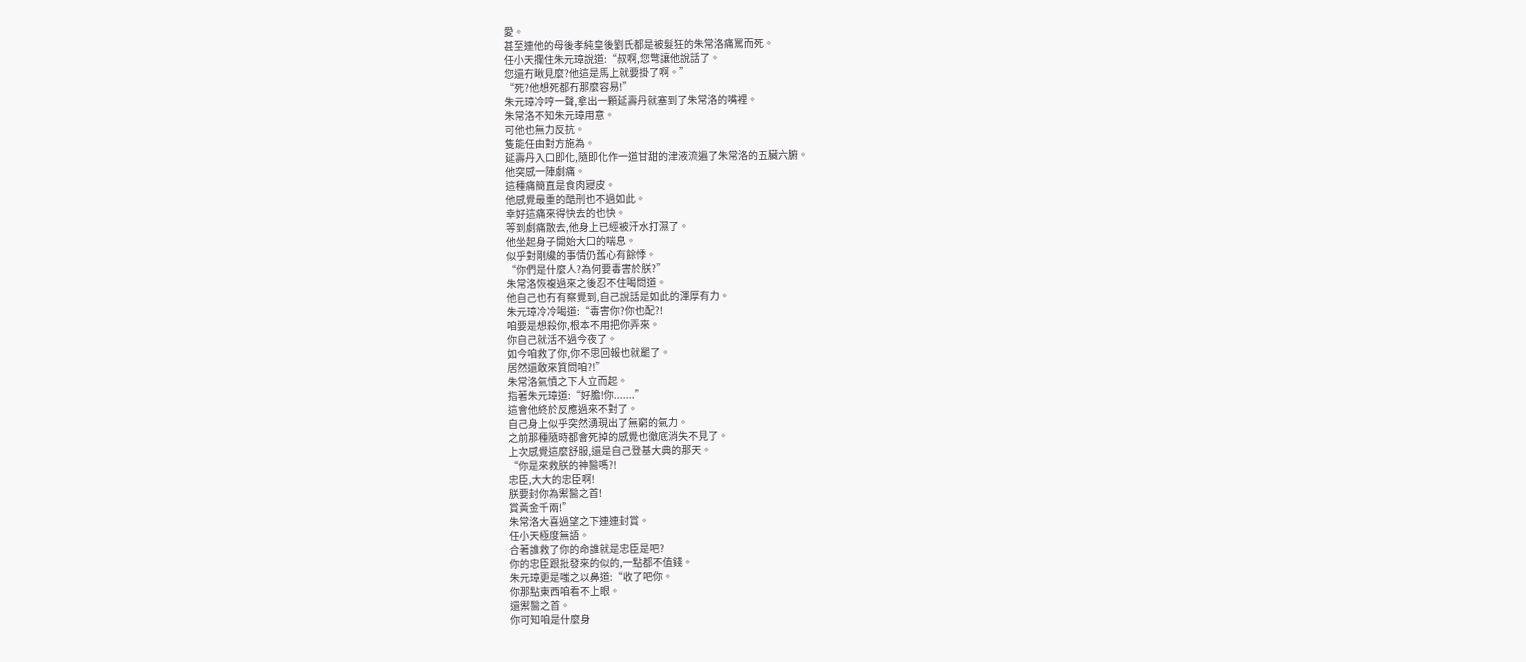愛。
甚至連他的母後孝純皇後劉氏都是被髮狂的朱常洛痛罵而死。
任小天攔住朱元璋說道:“叔啊,您彆讓他說話了。
您還冇瞅見麼?他這是馬上就要掛了啊。”
“死?他想死都冇那麼容易!”
朱元璋冷哼一聲,拿出一顆延壽丹就塞到了朱常洛的嘴裡。
朱常洛不知朱元璋用意。
可他也無力反抗。
隻能任由對方施為。
延壽丹入口即化,隨即化作一道甘甜的津液流遍了朱常洛的五臟六腑。
他突感一陣劇痛。
這種痛簡直是食肉寢皮。
他感覺最重的酷刑也不過如此。
幸好這痛來得快去的也快。
等到劇痛散去,他身上已經被汗水打濕了。
他坐起身子開始大口的喘息。
似乎對剛纔的事情仍舊心有餘悸。
“你們是什麼人?為何要毒害於朕?”
朱常洛恢複過來之後忍不住喝問道。
他自己也冇有察覺到,自己說話是如此的渾厚有力。
朱元璋冷冷喝道:“毒害你?你也配?!
咱要是想殺你,根本不用把你弄來。
你自己就活不過今夜了。
如今咱救了你,你不思回報也就罷了。
居然還敢來質問咱?!”
朱常洛氣憤之下人立而起。
指著朱元璋道:“好膽!你.......”
這會他終於反應過來不對了。
自己身上似乎突然湧現出了無窮的氣力。
之前那種隨時都會死掉的感覺也徹底消失不見了。
上次感覺這麼舒服,還是自己登基大典的那天。
“你是來救朕的神醫嗎?!
忠臣,大大的忠臣啊!
朕要封你為禦醫之首!
賞黃金千兩!”
朱常洛大喜過望之下連連封賞。
任小天極度無語。
合著誰救了你的命誰就是忠臣是吧?
你的忠臣跟批發來的似的,一點都不值錢。
朱元璋更是嗤之以鼻道:“收了吧你。
你那點東西咱看不上眼。
還禦醫之首。
你可知咱是什麼身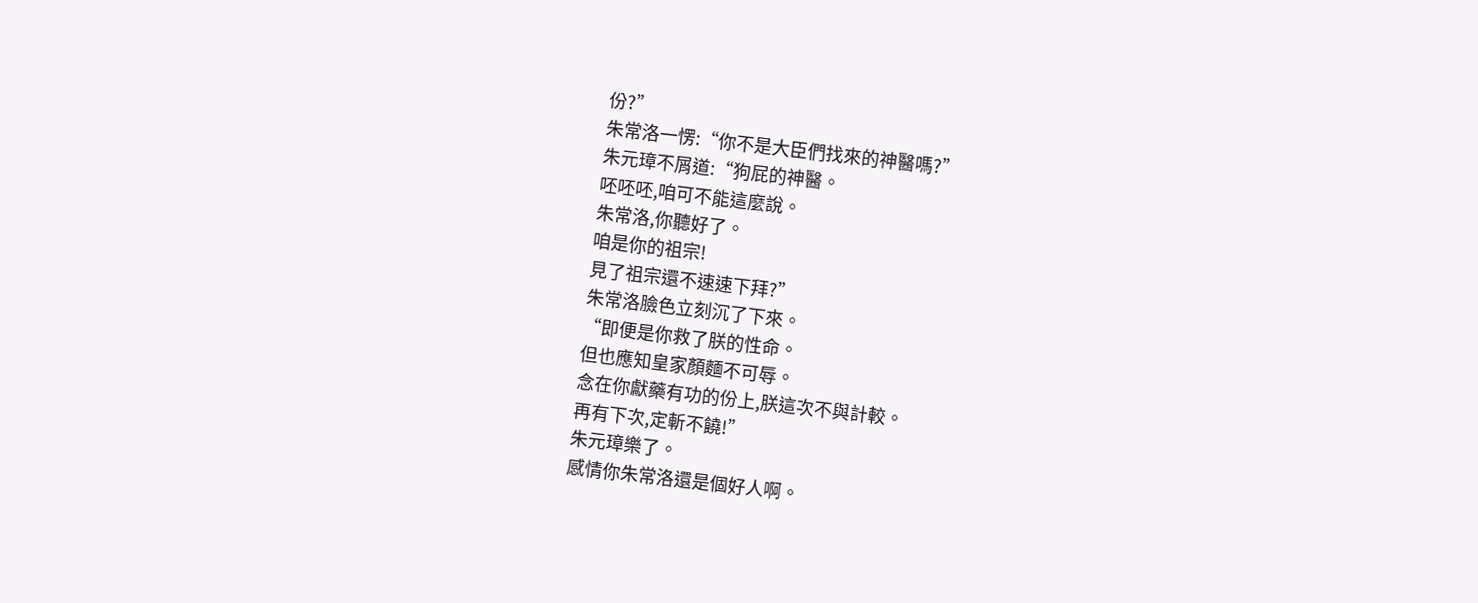份?”
朱常洛一愣:“你不是大臣們找來的神醫嗎?”
朱元璋不屑道:“狗屁的神醫。
呸呸呸,咱可不能這麼說。
朱常洛,你聽好了。
咱是你的祖宗!
見了祖宗還不速速下拜?”
朱常洛臉色立刻沉了下來。
“即便是你救了朕的性命。
但也應知皇家顏麵不可辱。
念在你獻藥有功的份上,朕這次不與計較。
再有下次,定斬不饒!”
朱元璋樂了。
感情你朱常洛還是個好人啊。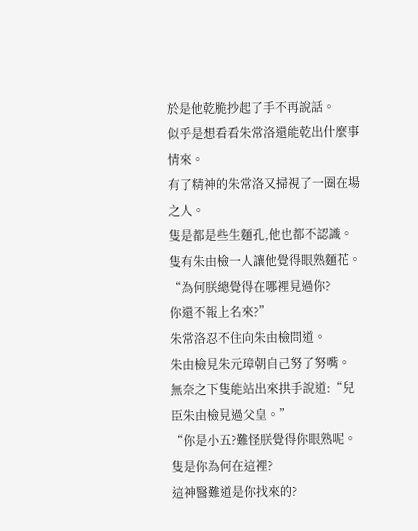於是他乾脆抄起了手不再說話。
似乎是想看看朱常洛還能乾出什麼事情來。
有了精神的朱常洛又掃視了一圈在場之人。
隻是都是些生麵孔,他也都不認識。
隻有朱由檢一人讓他覺得眼熟麵花。
“為何朕總覺得在哪裡見過你?
你還不報上名來?”
朱常洛忍不住向朱由檢問道。
朱由檢見朱元璋朝自己努了努嘴。
無奈之下隻能站出來拱手說道:“兒臣朱由檢見過父皇。”
“你是小五?難怪朕覺得你眼熟呢。
隻是你為何在這裡?
這神醫難道是你找來的?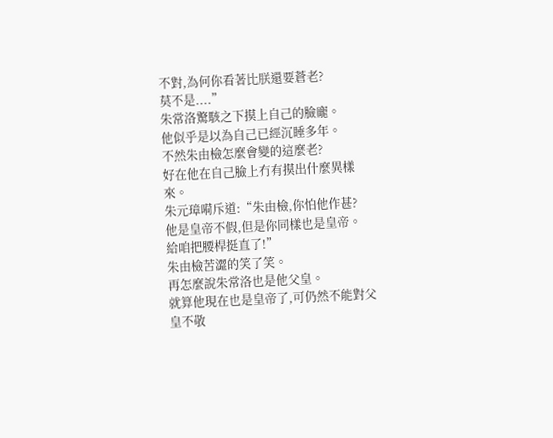不對,為何你看著比朕還要蒼老?
莫不是....”
朱常洛驚駭之下摸上自己的臉龐。
他似乎是以為自己已經沉睡多年。
不然朱由檢怎麼會變的這麼老?
好在他在自己臉上冇有摸出什麼異樣來。
朱元璋嗬斥道:“朱由檢,你怕他作甚?
他是皇帝不假,但是你同樣也是皇帝。
給咱把腰桿挺直了!”
朱由檢苦澀的笑了笑。
再怎麼說朱常洛也是他父皇。
就算他現在也是皇帝了,可仍然不能對父皇不敬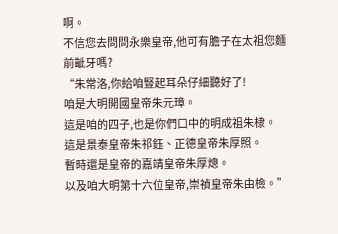啊。
不信您去問問永樂皇帝,他可有膽子在太祖您麵前齜牙嗎?
“朱常洛,你給咱豎起耳朵仔細聽好了!
咱是大明開國皇帝朱元璋。
這是咱的四子,也是你們口中的明成祖朱棣。
這是景泰皇帝朱祁鈺、正德皇帝朱厚照。
暫時還是皇帝的嘉靖皇帝朱厚熜。
以及咱大明第十六位皇帝,崇禎皇帝朱由檢。”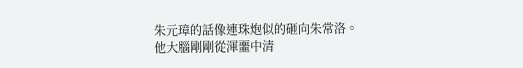朱元璋的話像連珠炮似的砸向朱常洛。
他大腦剛剛從渾噩中清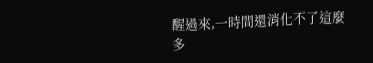醒過來,一時間還消化不了這麼多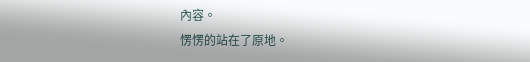內容。
愣愣的站在了原地。